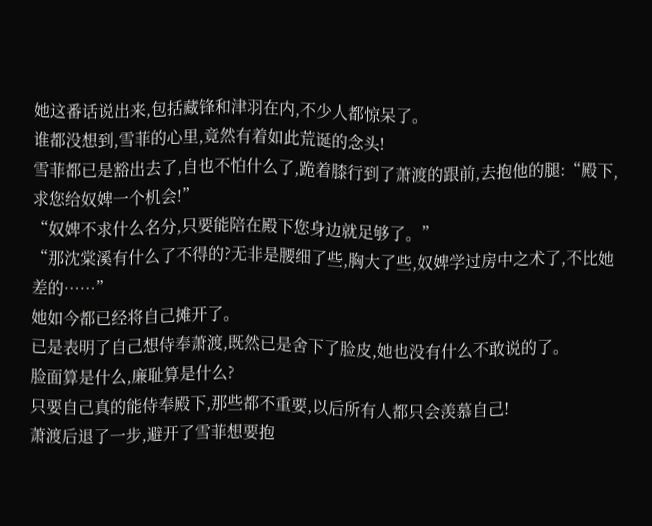她这番话说出来,包括藏锋和津羽在内,不少人都惊呆了。
谁都没想到,雪菲的心里,竟然有着如此荒诞的念头!
雪菲都已是豁出去了,自也不怕什么了,跪着膝行到了萧渡的跟前,去抱他的腿:“殿下,求您给奴婢一个机会!”
“奴婢不求什么名分,只要能陪在殿下您身边就足够了。”
“那沈棠溪有什么了不得的?无非是腰细了些,胸大了些,奴婢学过房中之术了,不比她差的……”
她如今都已经将自己摊开了。
已是表明了自己想侍奉萧渡,既然已是舍下了脸皮,她也没有什么不敢说的了。
脸面算是什么,廉耻算是什么?
只要自己真的能侍奉殿下,那些都不重要,以后所有人都只会羡慕自己!
萧渡后退了一步,避开了雪菲想要抱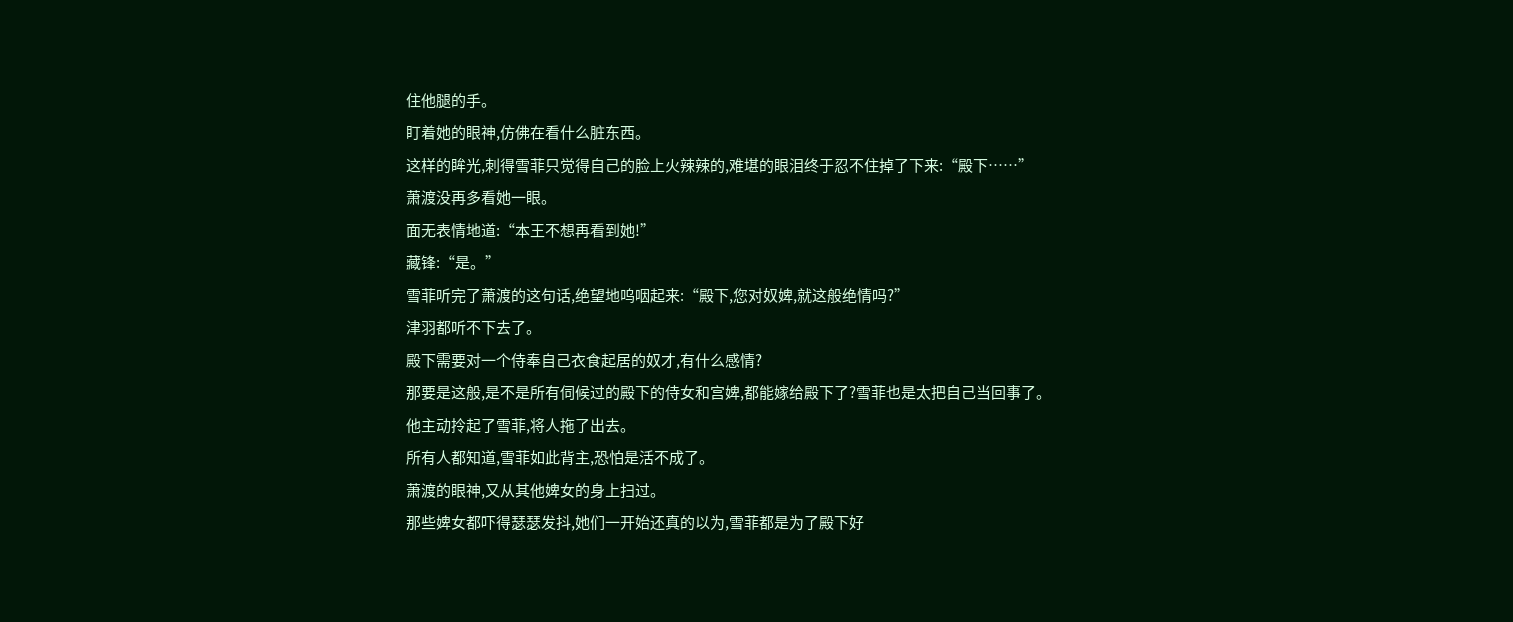住他腿的手。
盯着她的眼神,仿佛在看什么脏东西。
这样的眸光,刺得雪菲只觉得自己的脸上火辣辣的,难堪的眼泪终于忍不住掉了下来:“殿下……”
萧渡没再多看她一眼。
面无表情地道:“本王不想再看到她!”
藏锋:“是。”
雪菲听完了萧渡的这句话,绝望地呜咽起来:“殿下,您对奴婢,就这般绝情吗?”
津羽都听不下去了。
殿下需要对一个侍奉自己衣食起居的奴才,有什么感情?
那要是这般,是不是所有伺候过的殿下的侍女和宫婢,都能嫁给殿下了?雪菲也是太把自己当回事了。
他主动拎起了雪菲,将人拖了出去。
所有人都知道,雪菲如此背主,恐怕是活不成了。
萧渡的眼神,又从其他婢女的身上扫过。
那些婢女都吓得瑟瑟发抖,她们一开始还真的以为,雪菲都是为了殿下好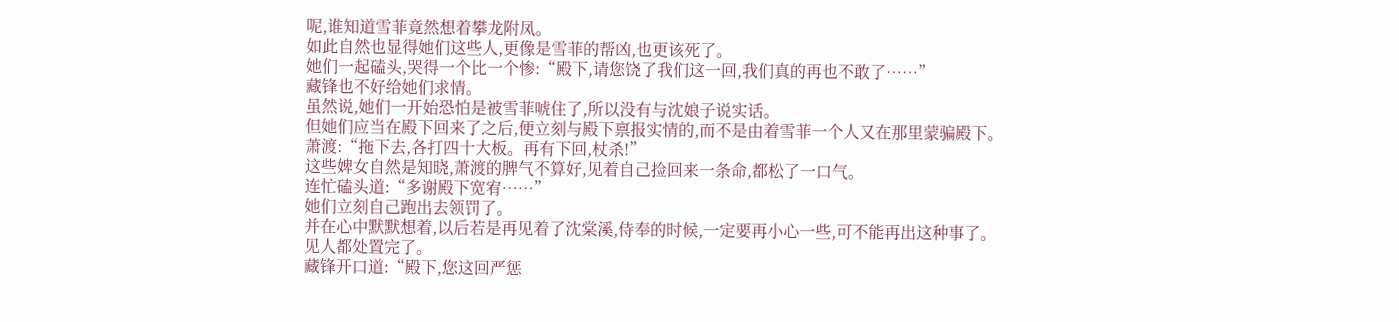呢,谁知道雪菲竟然想着攀龙附凤。
如此自然也显得她们这些人,更像是雪菲的帮凶,也更该死了。
她们一起磕头,哭得一个比一个惨:“殿下,请您饶了我们这一回,我们真的再也不敢了……”
藏锋也不好给她们求情。
虽然说,她们一开始恐怕是被雪菲唬住了,所以没有与沈娘子说实话。
但她们应当在殿下回来了之后,便立刻与殿下禀报实情的,而不是由着雪菲一个人又在那里蒙骗殿下。
萧渡:“拖下去,各打四十大板。再有下回,杖杀!”
这些婢女自然是知晓,萧渡的脾气不算好,见着自己捡回来一条命,都松了一口气。
连忙磕头道:“多谢殿下宽宥……”
她们立刻自己跑出去领罚了。
并在心中默默想着,以后若是再见着了沈棠溪,侍奉的时候,一定要再小心一些,可不能再出这种事了。
见人都处置完了。
藏锋开口道:“殿下,您这回严惩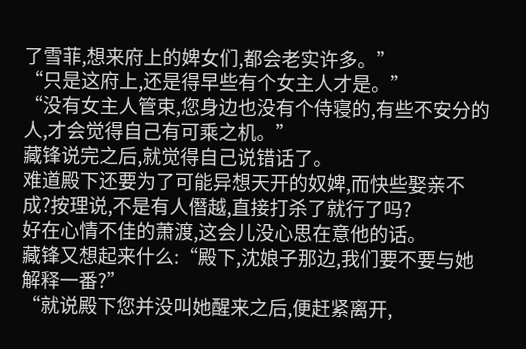了雪菲,想来府上的婢女们,都会老实许多。”
“只是这府上,还是得早些有个女主人才是。”
“没有女主人管束,您身边也没有个侍寝的,有些不安分的人,才会觉得自己有可乘之机。”
藏锋说完之后,就觉得自己说错话了。
难道殿下还要为了可能异想天开的奴婢,而快些娶亲不成?按理说,不是有人僭越,直接打杀了就行了吗?
好在心情不佳的萧渡,这会儿没心思在意他的话。
藏锋又想起来什么:“殿下,沈娘子那边,我们要不要与她解释一番?”
“就说殿下您并没叫她醒来之后,便赶紧离开,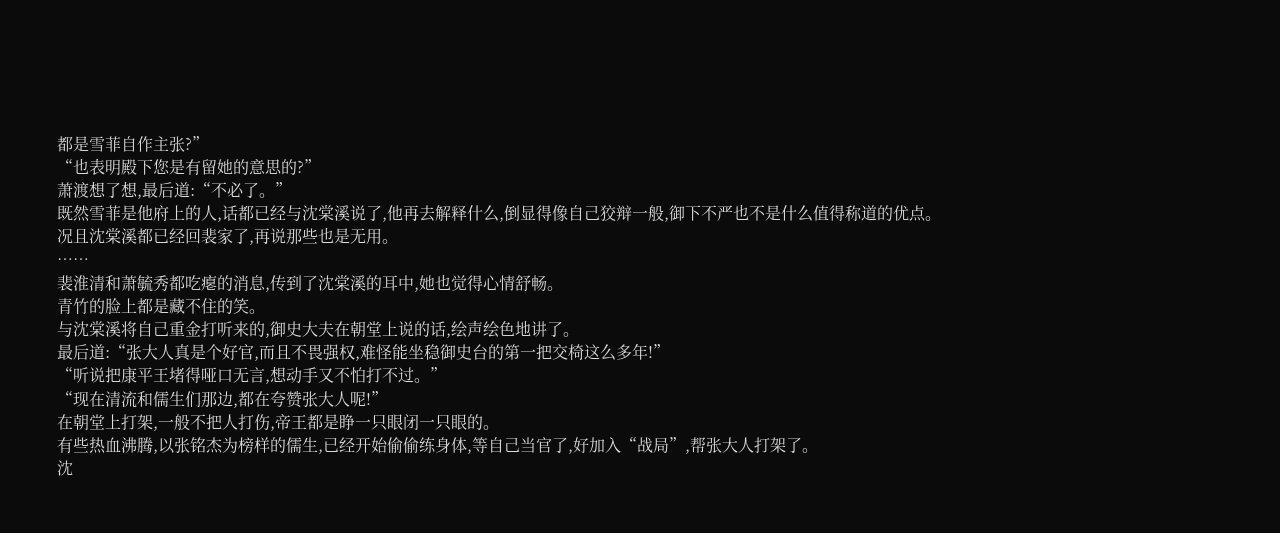都是雪菲自作主张?”
“也表明殿下您是有留她的意思的?”
萧渡想了想,最后道:“不必了。”
既然雪菲是他府上的人,话都已经与沈棠溪说了,他再去解释什么,倒显得像自己狡辩一般,御下不严也不是什么值得称道的优点。
况且沈棠溪都已经回裴家了,再说那些也是无用。
……
裴淮清和萧毓秀都吃瘪的消息,传到了沈棠溪的耳中,她也觉得心情舒畅。
青竹的脸上都是藏不住的笑。
与沈棠溪将自己重金打听来的,御史大夫在朝堂上说的话,绘声绘色地讲了。
最后道:“张大人真是个好官,而且不畏强权,难怪能坐稳御史台的第一把交椅这么多年!”
“听说把康平王堵得哑口无言,想动手又不怕打不过。”
“现在清流和儒生们那边,都在夸赞张大人呢!”
在朝堂上打架,一般不把人打伤,帝王都是睁一只眼闭一只眼的。
有些热血沸腾,以张铭杰为榜样的儒生,已经开始偷偷练身体,等自己当官了,好加入“战局”,帮张大人打架了。
沈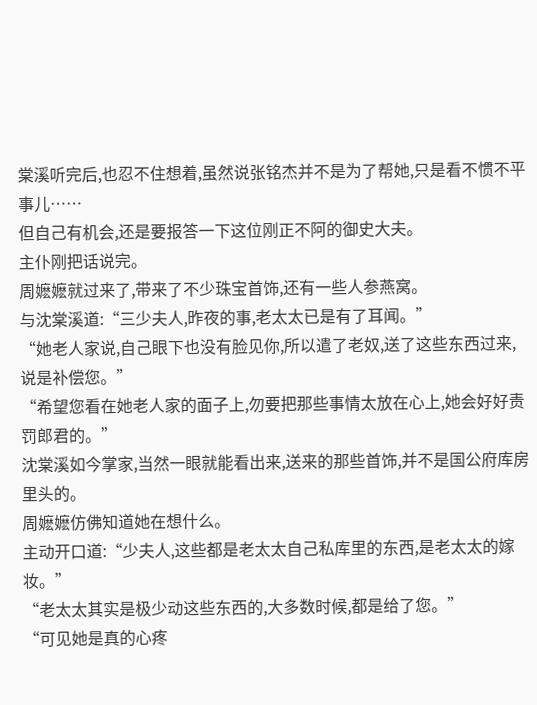棠溪听完后,也忍不住想着,虽然说张铭杰并不是为了帮她,只是看不惯不平事儿……
但自己有机会,还是要报答一下这位刚正不阿的御史大夫。
主仆刚把话说完。
周嬷嬷就过来了,带来了不少珠宝首饰,还有一些人参燕窝。
与沈棠溪道:“三少夫人,昨夜的事,老太太已是有了耳闻。”
“她老人家说,自己眼下也没有脸见你,所以遣了老奴,送了这些东西过来,说是补偿您。”
“希望您看在她老人家的面子上,勿要把那些事情太放在心上,她会好好责罚郎君的。”
沈棠溪如今掌家,当然一眼就能看出来,送来的那些首饰,并不是国公府库房里头的。
周嬷嬷仿佛知道她在想什么。
主动开口道:“少夫人,这些都是老太太自己私库里的东西,是老太太的嫁妆。”
“老太太其实是极少动这些东西的,大多数时候,都是给了您。”
“可见她是真的心疼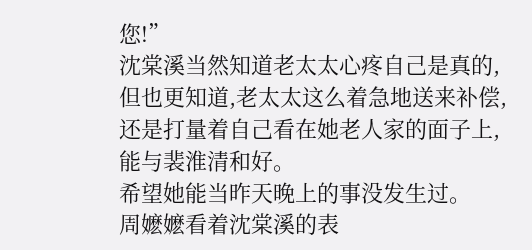您!”
沈棠溪当然知道老太太心疼自己是真的,但也更知道,老太太这么着急地送来补偿,还是打量着自己看在她老人家的面子上,能与裴淮清和好。
希望她能当昨天晚上的事没发生过。
周嬷嬷看着沈棠溪的表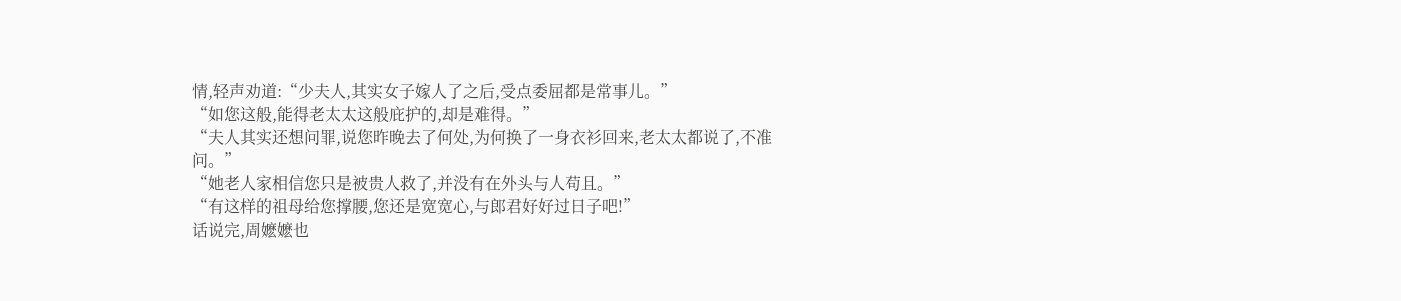情,轻声劝道:“少夫人,其实女子嫁人了之后,受点委屈都是常事儿。”
“如您这般,能得老太太这般庇护的,却是难得。”
“夫人其实还想问罪,说您昨晚去了何处,为何换了一身衣衫回来,老太太都说了,不准问。”
“她老人家相信您只是被贵人救了,并没有在外头与人苟且。”
“有这样的祖母给您撑腰,您还是宽宽心,与郎君好好过日子吧!”
话说完,周嬷嬷也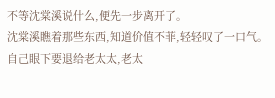不等沈棠溪说什么,便先一步离开了。
沈棠溪瞧着那些东西,知道价值不菲,轻轻叹了一口气。
自己眼下要退给老太太,老太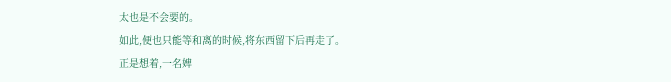太也是不会要的。
如此,便也只能等和离的时候,将东西留下后再走了。
正是想着,一名婢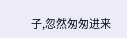子,忽然匆匆进来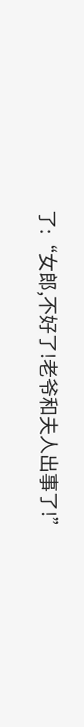了:“女郎,不好了!老爷和夫人出事了!”